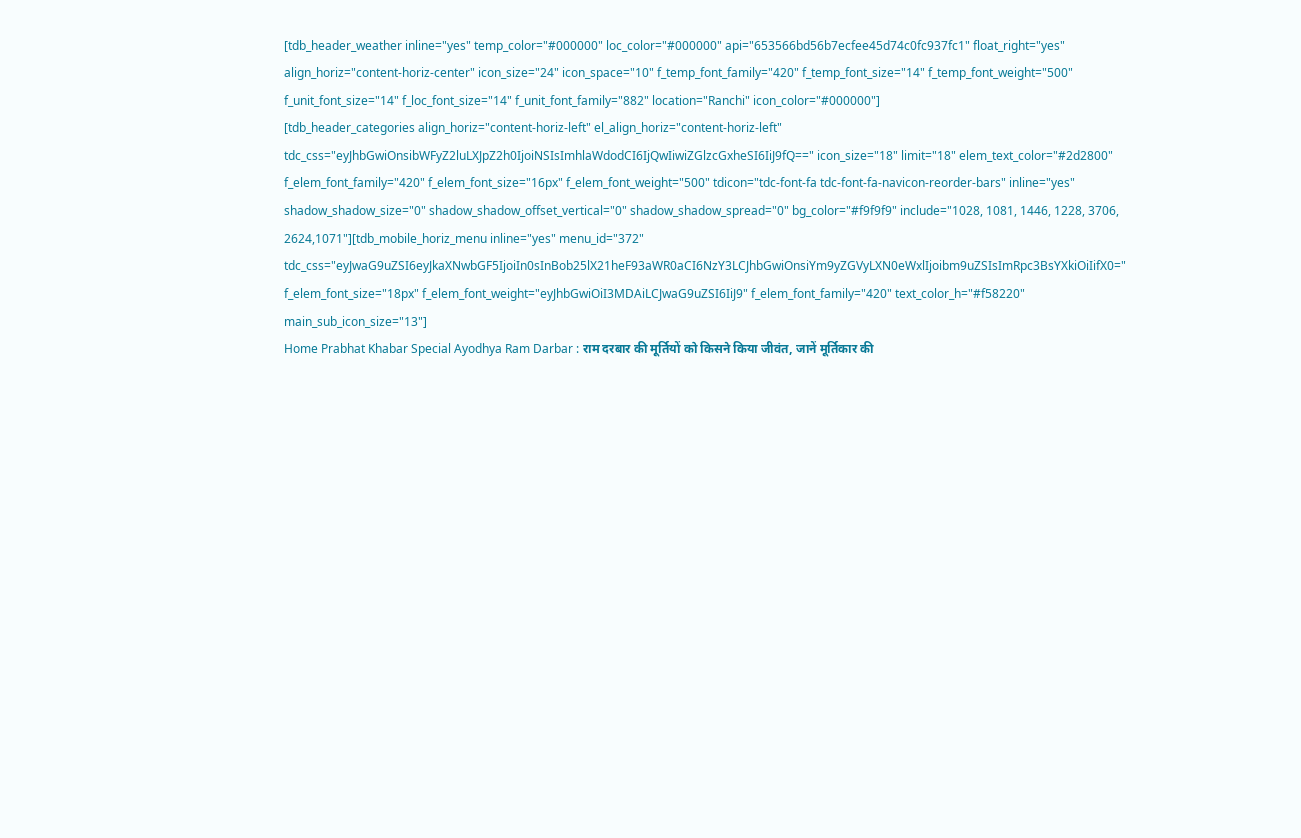[tdb_header_weather inline="yes" temp_color="#000000" loc_color="#000000" api="653566bd56b7ecfee45d74c0fc937fc1" float_right="yes" align_horiz="content-horiz-center" icon_size="24" icon_space="10" f_temp_font_family="420" f_temp_font_size="14" f_temp_font_weight="500" f_unit_font_size="14" f_loc_font_size="14" f_unit_font_family="882" location="Ranchi" icon_color="#000000"]
[tdb_header_categories align_horiz="content-horiz-left" el_align_horiz="content-horiz-left" tdc_css="eyJhbGwiOnsibWFyZ2luLXJpZ2h0IjoiNSIsImhlaWdodCI6IjQwIiwiZGlzcGxheSI6IiJ9fQ==" icon_size="18" limit="18" elem_text_color="#2d2800" f_elem_font_family="420" f_elem_font_size="16px" f_elem_font_weight="500" tdicon="tdc-font-fa tdc-font-fa-navicon-reorder-bars" inline="yes" shadow_shadow_size="0" shadow_shadow_offset_vertical="0" shadow_shadow_spread="0" bg_color="#f9f9f9" include="1028, 1081, 1446, 1228, 3706, 2624,1071"][tdb_mobile_horiz_menu inline="yes" menu_id="372" tdc_css="eyJwaG9uZSI6eyJkaXNwbGF5IjoiIn0sInBob25lX21heF93aWR0aCI6NzY3LCJhbGwiOnsiYm9yZGVyLXN0eWxlIjoibm9uZSIsImRpc3BsYXkiOiIifX0=" f_elem_font_size="18px" f_elem_font_weight="eyJhbGwiOiI3MDAiLCJwaG9uZSI6IiJ9" f_elem_font_family="420" text_color_h="#f58220" main_sub_icon_size="13"]
Home Prabhat Khabar Special Ayodhya Ram Darbar : राम दरबार की मूर्तियों को किसने किया जीवंत, जानें मूर्तिकार की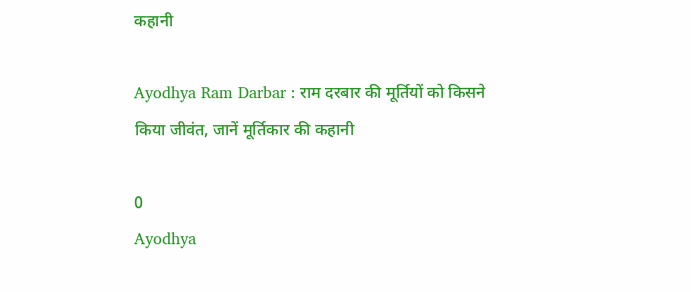कहानी

Ayodhya Ram Darbar : राम दरबार की मूर्तियों को किसने किया जीवंत, जानें मूर्तिकार की कहानी

0
Ayodhya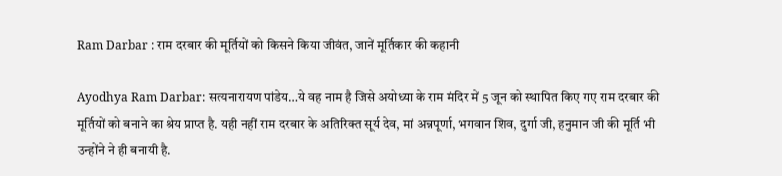Ram Darbar : राम दरबार की मूर्तियों को किसने किया जीवंत, जानें मूर्तिकार की कहानी

Ayodhya Ram Darbar: सत्यनारायण पांडेय…ये वह नाम है जिसे अयोध्या के राम मंदिर में 5 जून को स्थापित किए गए राम दरबार की मूर्तियों को बनाने का श्रेय प्राप्त है. यही नहीं राम दरबार के अतिरिक्त सूर्य देव, मां अन्नपूर्णा, भगवान शिव, दुर्गा जी, हनुमान जी की मूर्ति भी उन्होंने ने ही बनायी है.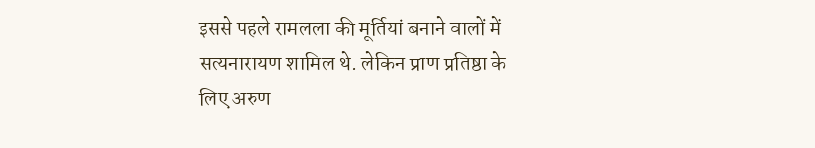इससे पहले रामलला की मूर्तियां बनाने वालों में सत्यनारायण शामिल थे. लेकिन प्राण प्रतिष्ठा के लिए अरुण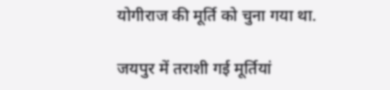योगीराज की मूर्ति को चुना गया था.

जयपुर में तराशी गई मूर्तियां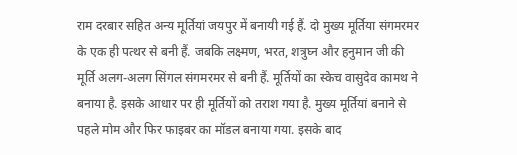राम दरबार सहित अन्य मूर्तियां जयपुर में बनायी गई हैं. दो मुख्य मूर्तिया संगमरमर के एक ही पत्थर से बनी हैं. जबकि लक्ष्मण, भरत, शत्रुघ्न और हनुमान जी की मूर्ति अलग-अलग सिंगल संगमरमर से बनी हैं. मूर्तियों का स्केच वासुदेव कामथ ने बनाया है. इसके आधार पर ही मूर्तियों को तराश गया है. मुख्य मूर्तियां बनाने से पहले मोम और फिर फाइबर का मॉडल बनाया गया. इसके बाद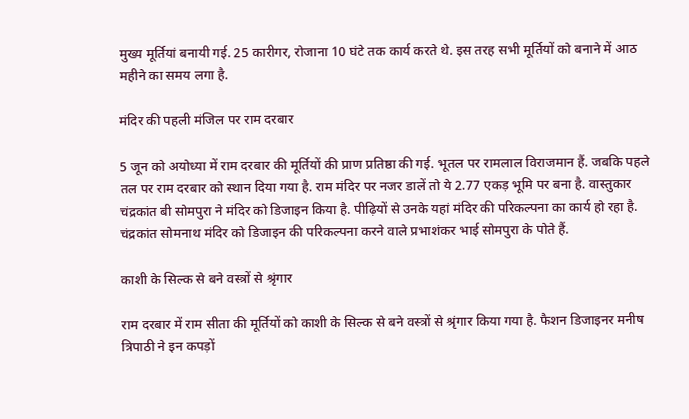मुख्य मूर्तियां बनायी गई. 25 कारीगर, रोजाना 10 घंटे तक कार्य करते थे. इस तरह सभी मूर्तियों को बनाने में आठ महीने का समय लगा है.

मंदिर की पहली मंजिल पर राम दरबार

5 जून को अयोध्या में राम दरबार की मूर्तियों की प्राण प्रतिष्ठा की गई. भूतल पर रामलाल विराजमान हैं. जबकि पहले तल पर राम दरबार को स्थान दिया गया है. राम मंदिर पर नजर डालें तो ये 2.77 एकड़ भूमि पर बना है. वास्तुकार चंद्रकांत बी सोमपुरा ने मंदिर को डिजाइन किया है. पीढ़ियों से उनके यहां मंदिर की परिकल्पना का कार्य हो रहा है. चंद्रकांत सोमनाथ मंदिर को डिजाइन की परिकल्पना करने वाले प्रभाशंकर भाई सोमपुरा के पोते हैं.

काशी के सिल्क से बने वस्त्रों से श्रृंगार

राम दरबार में राम सीता की मूर्तियों को काशी के सिल्क से बने वस्त्रों से श्रृंगार किया गया है. फैशन डिजाइनर मनीष त्रिपाठी ने इन कपड़ों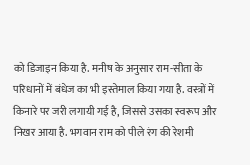को डिजाइन किया है. मनीष के अनुसार राम-सीता के परिधानों में बंधेज का भी इस्तेमाल किया गया है. वस्त्रों में किनारे पर जरी लगायी गई है, जिससे उसका स्वरूप और निखर आया है. भगवान राम को पीले रंग की रेशमी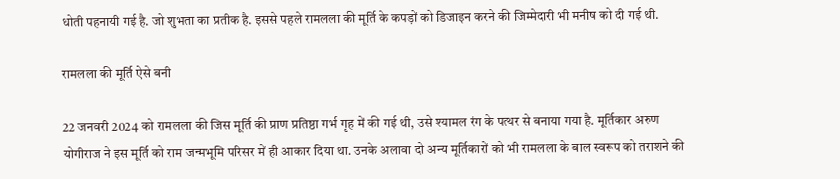धोती पहनायी गई है. जो शुभता का प्रतीक है. इससे पहले रामलला की मूर्ति के कपड़ों को डिजाइन करने की जिम्मेदारी भी मनीष को दी गई थी.

रामलला की मूर्ति ऐसे बनी

22 जनवरी 2024 को रामलला की जिस मूर्ति की प्राण प्रतिष्ठा गर्भ गृह में की गई थी, उसे श्यामल रंग के पत्थर से बनाया गया है. मूर्तिकार अरुण योगीराज ने इस मूर्ति को राम जन्मभूमि परिसर में ही आकार दिया था. उनके अलावा दो अन्य मूर्तिकारों को भी रामलला के बाल स्वरूप को तराशने की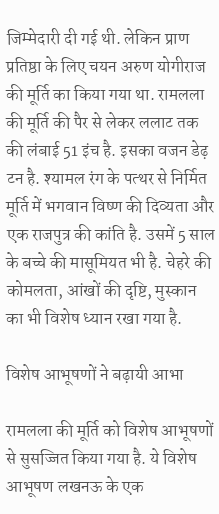जिम्मेदारी दी गई थी. लेकिन प्राण प्रतिष्ठा के लिए चयन अरुण योगीराज की मूर्ति का किया गया था. रामलला की मूर्ति की पैर से लेकर ललाट तक की लंबाई 51 इंच है. इसका वजन डेढ़ टन है. श्यामल रंग के पत्थर से निर्मित मूर्ति में भगवान विष्ण की दिव्यता और एक राजपुत्र की कांति है. उसमें 5 साल के बच्चे की मासूमियत भी है. चेहरे की कोमलता, आंखों की दृष्टि, मुस्कान का भी विशेष ध्यान रखा गया है.

विशेष आभूषणों ने बढ़ायी आभा

रामलला की मूर्ति को विशेष आभूषणों से सुसज्जित किया गया है. ये विशेष आभूषण लखनऊ के एक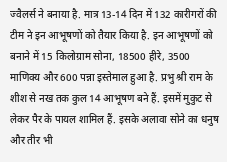ज्वैलर्स ने बनाया है. मात्र 13-14 दिन में 132 कारीगरों की टीम ने इन आभूषणों को तैयार किया है. इन आभूषणों को बनाने में 15 किलोग्राम सोना, 18500 हीरे, 3500 माणिक्य और 600 पन्ना इस्तेमाल हुआ है. प्रभु श्री राम के शीश से नख तक कुल 14 आभूषण बने हैं. इसमें मुकुट से लेकर पैर के पायल शामिल हैं. इसके अलावा सोने का धनुष और तीर भी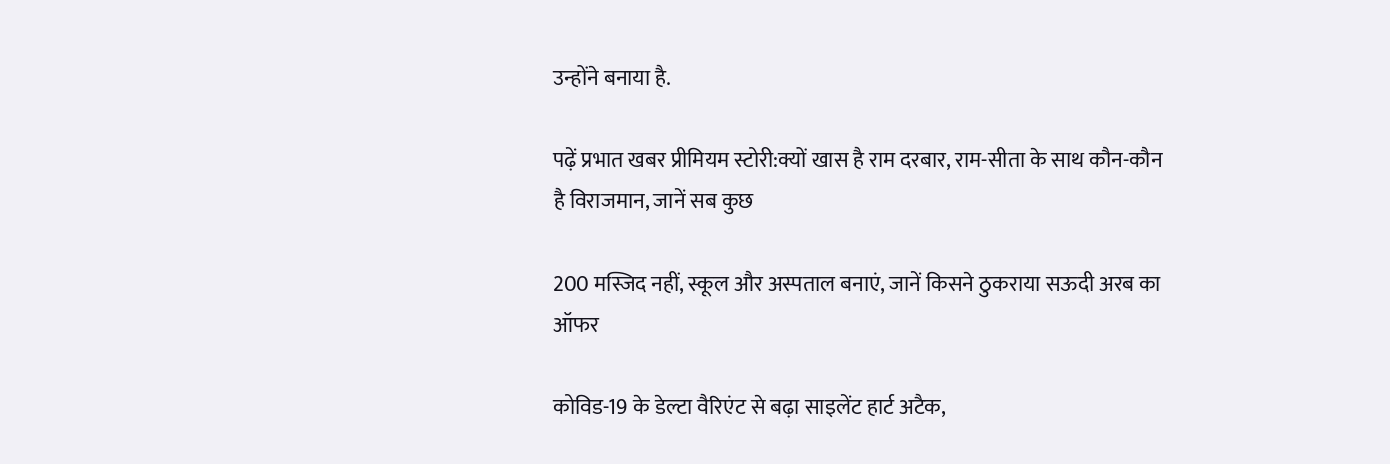उन्होंने बनाया है.

पढ़ें प्रभात खबर प्रीमियम स्टोरी:क्यों खास है राम दरबार, राम-सीता के साथ कौन-कौन है विराजमान, जानें सब कुछ

200 मस्जिद नहीं, स्कूल और अस्पताल बनाएं, जानें किसने ठुकराया सऊदी अरब का ऑफर

कोविड-19 के डेल्टा वैरिएंट से बढ़ा साइलेंट हार्ट अटैक,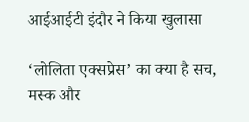आईआईटी इंदौर ने किया खुलासा

‘लोलिता एक्सप्रेस’ का क्या है सच, मस्क और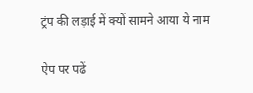ट्रंप की लड़ाई में क्यों सामने आया ये नाम

ऐप पर पढें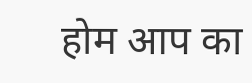होम आप का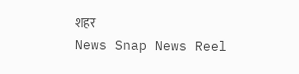शहर
News Snap News Reel